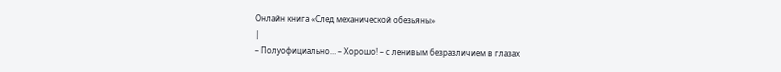Онлайн книга «След механической обезьяны»
|
– Полуофициально… – Хорошо! – с ленивым безразличием в глазах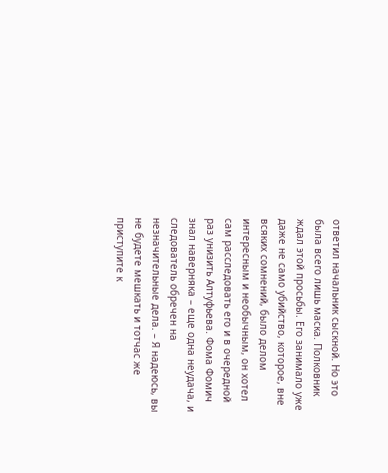ответил начальник сыскной. Но это была всего лишь маска. Полковник ждал этой просьбы. Его занимало уже даже не само убийство, которое, вне всяких сомнений, было делом интересным и необычным, он хотел сам расследовать его и в очередной раз унизить Алтуфьева. Фома Фомич знал наверняка – еще одна неудача, и следователь обречен на незначительные дела. – Я надеюсь, вы не будете мешкать и тотчас же приступите к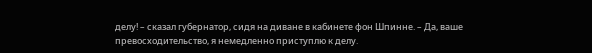делу! – сказал губернатор, сидя на диване в кабинете фон Шпинне. – Да, ваше превосходительство, я немедленно приступлю к делу.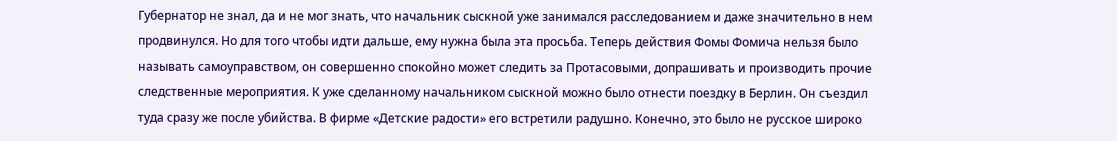Губернатор не знал, да и не мог знать, что начальник сыскной уже занимался расследованием и даже значительно в нем продвинулся. Но для того чтобы идти дальше, ему нужна была эта просьба. Теперь действия Фомы Фомича нельзя было называть самоуправством, он совершенно спокойно может следить за Протасовыми, допрашивать и производить прочие следственные мероприятия. К уже сделанному начальником сыскной можно было отнести поездку в Берлин. Он съездил туда сразу же после убийства. В фирме «Детские радости» его встретили радушно. Конечно, это было не русское широко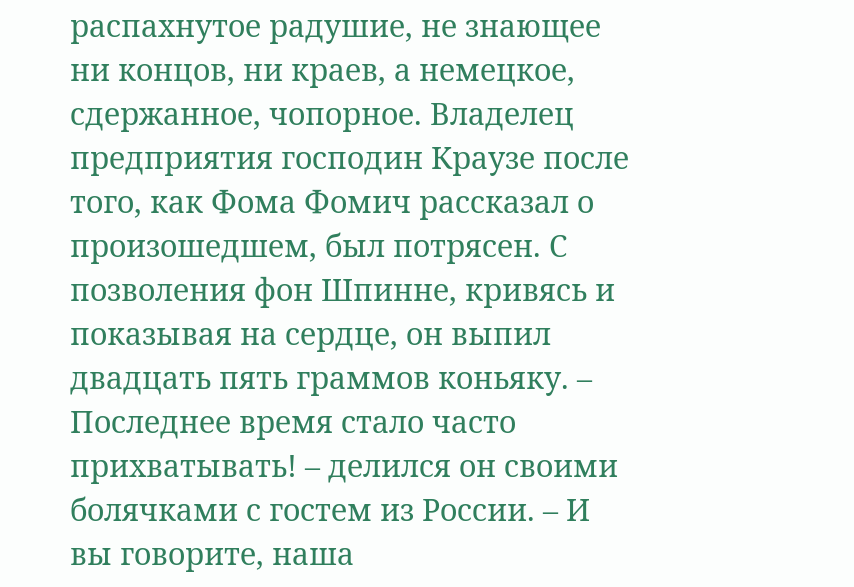распахнутое радушие, не знающее ни концов, ни краев, а немецкое, сдержанное, чопорное. Владелец предприятия господин Краузе после того, как Фома Фомич рассказал о произошедшем, был потрясен. С позволения фон Шпинне, кривясь и показывая на сердце, он выпил двадцать пять граммов коньяку. – Последнее время стало часто прихватывать! – делился он своими болячками с гостем из России. – И вы говорите, наша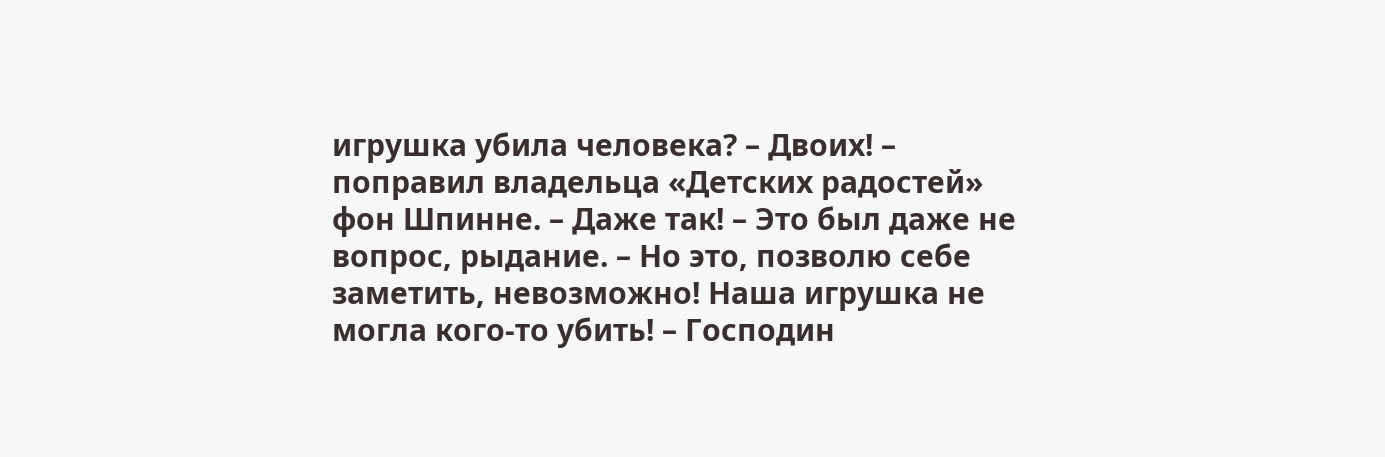игрушка убила человека? – Двоих! – поправил владельца «Детских радостей» фон Шпинне. – Даже так! – Это был даже не вопрос, рыдание. – Но это, позволю себе заметить, невозможно! Наша игрушка не могла кого-то убить! – Господин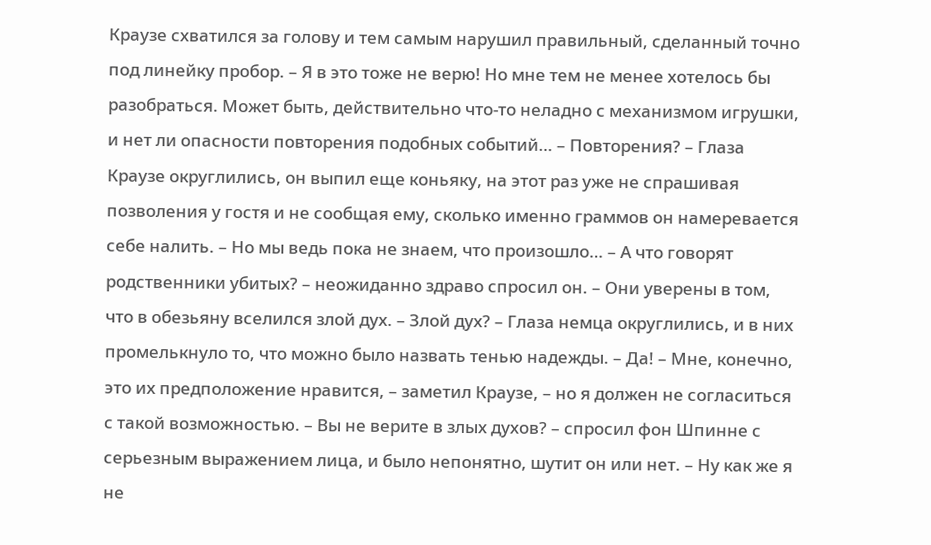Краузе схватился за голову и тем самым нарушил правильный, сделанный точно под линейку пробор. – Я в это тоже не верю! Но мне тем не менее хотелось бы разобраться. Может быть, действительно что-то неладно с механизмом игрушки, и нет ли опасности повторения подобных событий… – Повторения? – Глаза Краузе округлились, он выпил еще коньяку, на этот раз уже не спрашивая позволения у гостя и не сообщая ему, сколько именно граммов он намеревается себе налить. – Но мы ведь пока не знаем, что произошло… – А что говорят родственники убитых? – неожиданно здраво спросил он. – Они уверены в том, что в обезьяну вселился злой дух. – Злой дух? – Глаза немца округлились, и в них промелькнуло то, что можно было назвать тенью надежды. – Да! – Мне, конечно, это их предположение нравится, – заметил Краузе, – но я должен не согласиться с такой возможностью. – Вы не верите в злых духов? – спросил фон Шпинне с серьезным выражением лица, и было непонятно, шутит он или нет. – Ну как же я не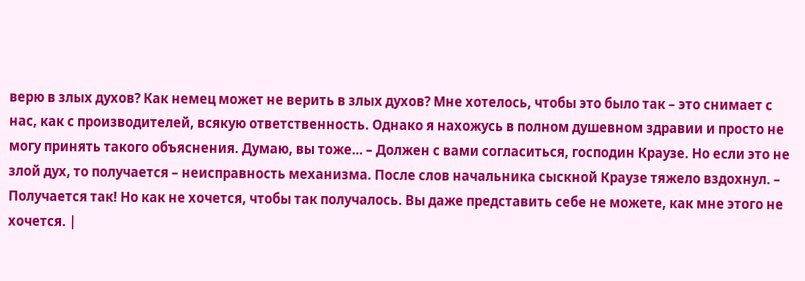верю в злых духов? Как немец может не верить в злых духов? Мне хотелось, чтобы это было так – это снимает с нас, как с производителей, всякую ответственность. Однако я нахожусь в полном душевном здравии и просто не могу принять такого объяснения. Думаю, вы тоже… – Должен с вами согласиться, господин Краузе. Но если это не злой дух, то получается – неисправность механизма. После слов начальника сыскной Краузе тяжело вздохнул. – Получается так! Но как не хочется, чтобы так получалось. Вы даже представить себе не можете, как мне этого не хочется. |